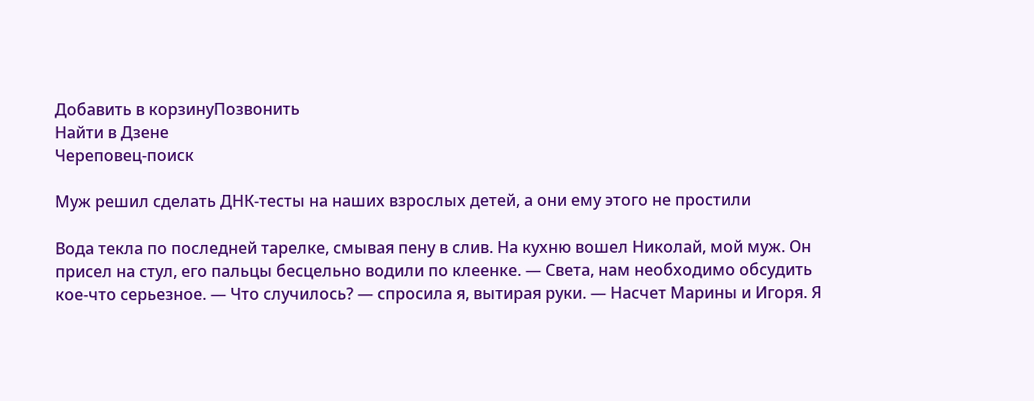Добавить в корзинуПозвонить
Найти в Дзене
Череповец-поиск

Муж решил сделать ДНК-тесты на наших взрослых детей, а они ему этого не простили

Вода текла по последней тарелке, смывая пену в слив. На кухню вошел Николай, мой муж. Он присел на стул, его пальцы бесцельно водили по клеенке. — Света, нам необходимо обсудить кое-что серьезное. — Что случилось? — спросила я, вытирая руки. — Насчет Марины и Игоря. Я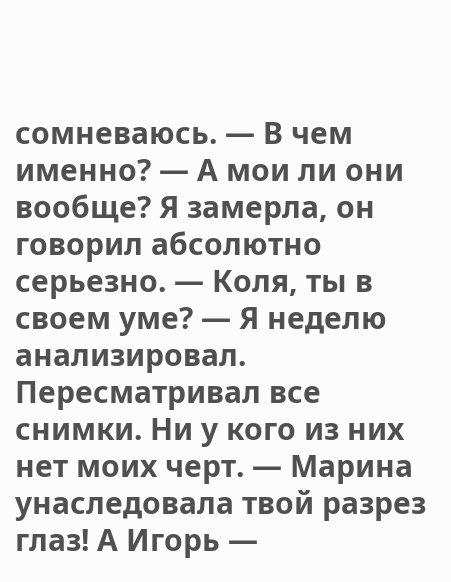сомневаюсь. — В чем именно? — А мои ли они вообще? Я замерла, он говорил абсолютно серьезно. — Коля, ты в своем уме? — Я неделю анализировал. Пересматривал все снимки. Ни у кого из них нет моих черт. — Марина унаследовала твой разрез глаз! А Игорь —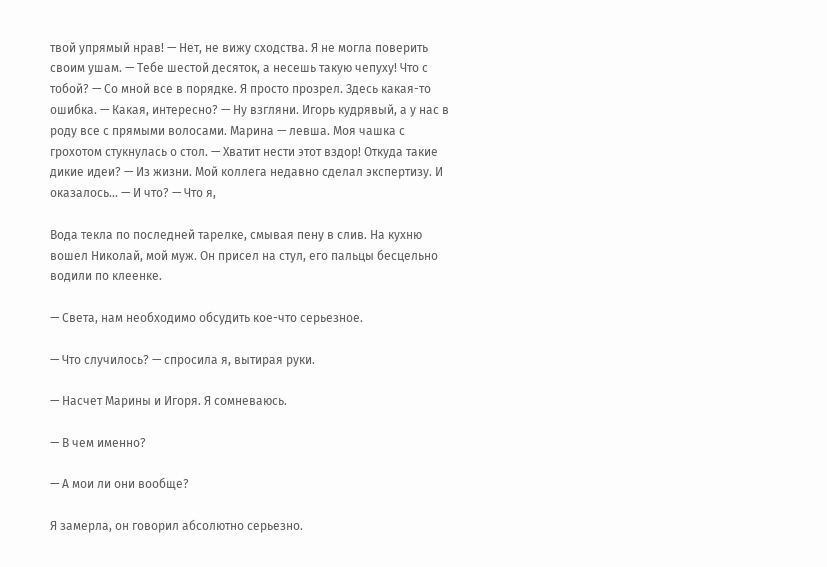твой упрямый нрав! — Нет, не вижу сходства. Я не могла поверить своим ушам. — Тебе шестой десяток, а несешь такую чепуху! Что с тобой? — Со мной все в порядке. Я просто прозрел. Здесь какая-то ошибка. — Какая, интересно? — Ну взгляни. Игорь кудрявый, а у нас в роду все с прямыми волосами. Марина — левша. Моя чашка с грохотом стукнулась о стол. — Хватит нести этот вздор! Откуда такие дикие идеи? — Из жизни. Мой коллега недавно сделал экспертизу. И оказалось... — И что? — Что я,

Вода текла по последней тарелке, смывая пену в слив. На кухню вошел Николай, мой муж. Он присел на стул, его пальцы бесцельно водили по клеенке.

— Света, нам необходимо обсудить кое-что серьезное.

— Что случилось? — спросила я, вытирая руки.

— Насчет Марины и Игоря. Я сомневаюсь.

— В чем именно?

— А мои ли они вообще?

Я замерла, он говорил абсолютно серьезно.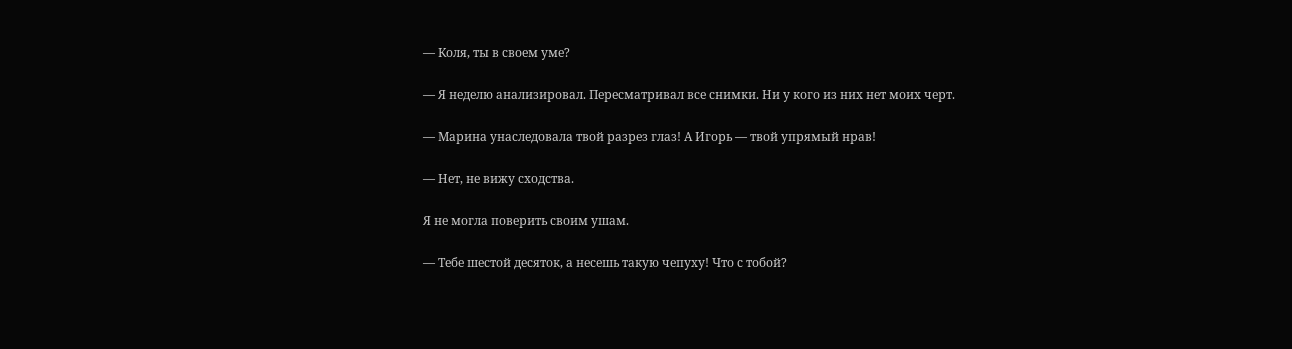— Коля, ты в своем уме?

— Я неделю анализировал. Пересматривал все снимки. Ни у кого из них нет моих черт.

— Марина унаследовала твой разрез глаз! А Игорь — твой упрямый нрав!

— Нет, не вижу сходства.

Я не могла поверить своим ушам.

— Тебе шестой десяток, а несешь такую чепуху! Что с тобой?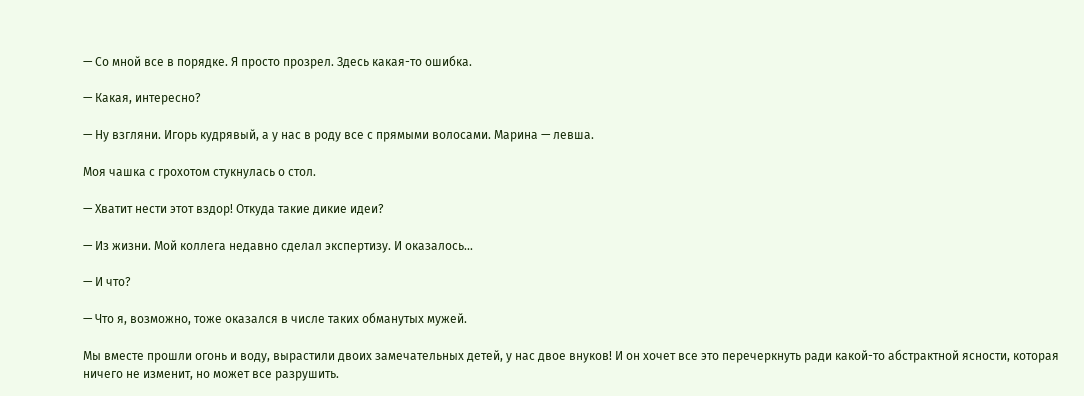— Со мной все в порядке. Я просто прозрел. Здесь какая-то ошибка.

— Какая, интересно?

— Ну взгляни. Игорь кудрявый, а у нас в роду все с прямыми волосами. Марина — левша.

Моя чашка с грохотом стукнулась о стол.

— Хватит нести этот вздор! Откуда такие дикие идеи?

— Из жизни. Мой коллега недавно сделал экспертизу. И оказалось...

— И что?

— Что я, возможно, тоже оказался в числе таких обманутых мужей.

Мы вместе прошли огонь и воду, вырастили двоих замечательных детей, у нас двое внуков! И он хочет все это перечеркнуть ради какой-то абстрактной ясности, которая ничего не изменит, но может все разрушить.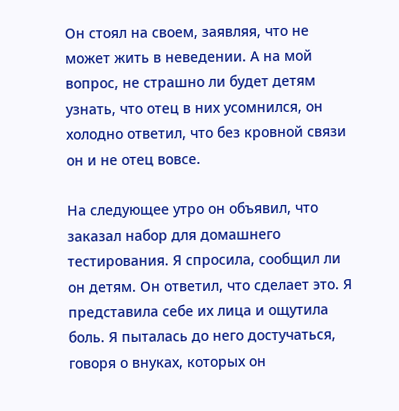Он стоял на своем, заявляя, что не может жить в неведении. А на мой вопрос, не страшно ли будет детям узнать, что отец в них усомнился, он холодно ответил, что без кровной связи он и не отец вовсе.

На следующее утро он объявил, что заказал набор для домашнего тестирования. Я спросила, сообщил ли он детям. Он ответил, что сделает это. Я представила себе их лица и ощутила боль. Я пыталась до него достучаться, говоря о внуках, которых он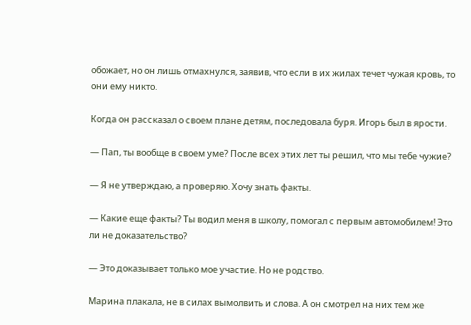обожает, но он лишь отмахнулся, заявив, что если в их жилах течет чужая кровь, то они ему никто.

Когда он рассказал о своем плане детям, последовала буря. Игорь был в ярости.

— Пап, ты вообще в своем уме? После всех этих лет ты решил, что мы тебе чужие?

— Я не утверждаю, а проверяю. Хочу знать факты.

— Какие еще факты? Ты водил меня в школу, помогал с первым автомобилем! Это ли не доказательство?

— Это доказывает только мое участие. Но не родство.

Марина плакала, не в силах вымолвить и слова. А он смотрел на них тем же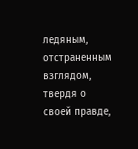ледяным, отстраненным взглядом, твердя о своей правде,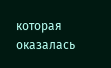которая оказалась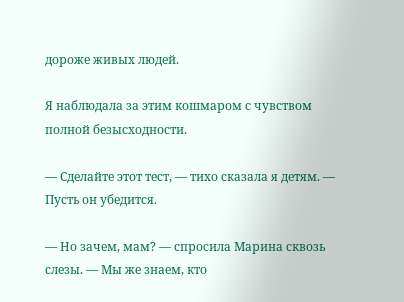дороже живых людей.

Я наблюдала за этим кошмаром с чувством полной безысходности.

— Сделайте этот тест, — тихо сказала я детям. — Пусть он убедится.

— Но зачем, мам? — спросила Марина сквозь слезы. — Мы же знаем, кто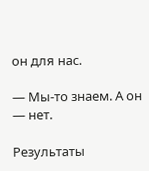он для нас.

— Мы-то знаем. А он — нет.

Результаты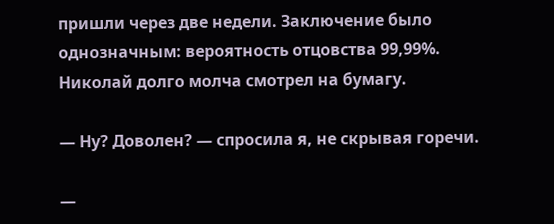пришли через две недели. Заключение было однозначным: вероятность отцовства 99,99%. Николай долго молча смотрел на бумагу.

— Ну? Доволен? — спросила я, не скрывая горечи.

—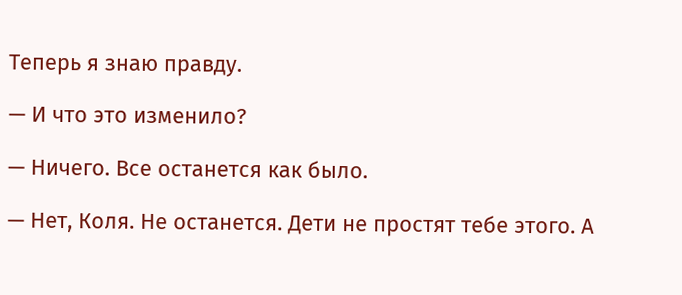Теперь я знаю правду.

— И что это изменило?

— Ничего. Все останется как было.

— Нет, Коля. Не останется. Дети не простят тебе этого. А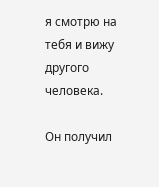я смотрю на тебя и вижу другого человека.

Он получил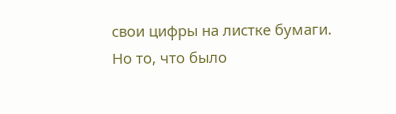свои цифры на листке бумаги. Но то, что было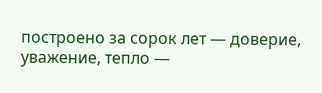построено за сорок лет — доверие, уважение, тепло —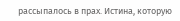рассыпалось в прах. Истина, которую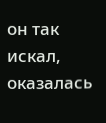он так искал, оказалась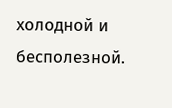холодной и бесполезной.